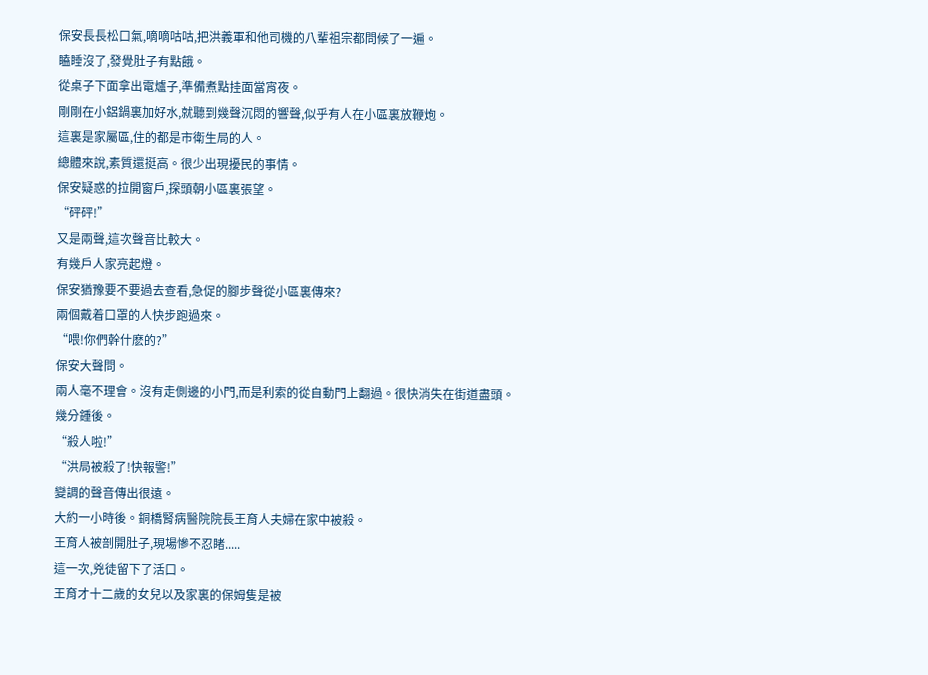保安長長松口氣,嘀嘀咕咕,把洪義軍和他司機的八輩祖宗都問候了一遍。
瞌睡沒了,發覺肚子有點餓。
從桌子下面拿出電爐子,準備煮點挂面當宵夜。
剛剛在小鋁鍋裏加好水,就聽到幾聲沉悶的響聲,似乎有人在小區裏放鞭炮。
這裏是家屬區,住的都是市衛生局的人。
總體來說,素質還挺高。很少出現擾民的事情。
保安疑惑的拉開窗戶,探頭朝小區裏張望。
“砰砰!”
又是兩聲,這次聲音比較大。
有幾戶人家亮起燈。
保安猶豫要不要過去查看,急促的腳步聲從小區裏傳來?
兩個戴着口罩的人快步跑過來。
“喂!你們幹什麽的?”
保安大聲問。
兩人毫不理會。沒有走側邊的小門,而是利索的從自動門上翻過。很快消失在街道盡頭。
幾分鍾後。
“殺人啦!”
“洪局被殺了!快報警!”
變調的聲音傳出很遠。
大約一小時後。銅橋腎病醫院院長王育人夫婦在家中被殺。
王育人被剖開肚子,現場慘不忍睹.....
這一次,兇徒留下了活口。
王育才十二歲的女兒以及家裏的保姆隻是被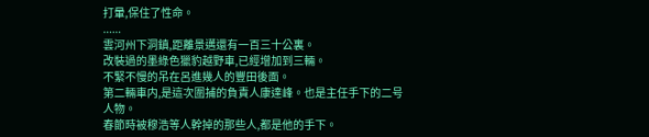打暈,保住了性命。
......
雲河州下洞鎮,距離景邁還有一百三十公裏。
改裝過的墨綠色獵豹越野車,已經增加到三輛。
不緊不慢的吊在呂進幾人的豐田後面。
第二輛車内,是這次圍捕的負責人康達峰。也是主任手下的二号人物。
春節時被穆浩等人幹掉的那些人,都是他的手下。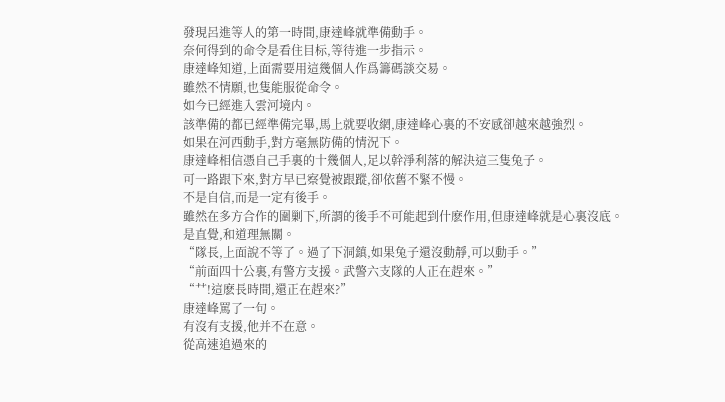發現呂進等人的第一時間,康達峰就準備動手。
奈何得到的命令是看住目标,等待進一步指示。
康達峰知道,上面需要用這幾個人作爲籌碼談交易。
雖然不情願,也隻能服從命令。
如今已經進入雲河境内。
該準備的都已經準備完畢,馬上就要收網,康達峰心裏的不安感卻越來越強烈。
如果在河西動手,對方毫無防備的情況下。
康達峰相信憑自己手裏的十幾個人,足以幹淨利落的解決這三隻兔子。
可一路跟下來,對方早已察覺被跟蹤,卻依舊不緊不慢。
不是自信,而是一定有後手。
雖然在多方合作的圍剿下,所謂的後手不可能起到什麽作用,但康達峰就是心裏沒底。
是直覺,和道理無關。
“隊長,上面說不等了。過了下洞鎮,如果兔子還沒動靜,可以動手。”
“前面四十公裏,有警方支援。武警六支隊的人正在趕來。”
“艹!這麽長時間,還正在趕來?”
康達峰罵了一句。
有沒有支援,他并不在意。
從高速追過來的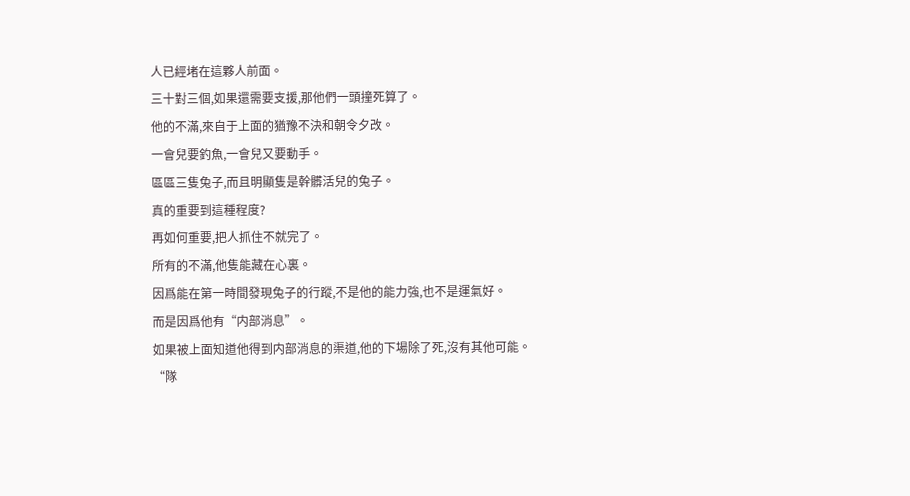人已經堵在這夥人前面。
三十對三個,如果還需要支援,那他們一頭撞死算了。
他的不滿,來自于上面的猶豫不決和朝令夕改。
一會兒要釣魚,一會兒又要動手。
區區三隻兔子,而且明顯隻是幹髒活兒的兔子。
真的重要到這種程度?
再如何重要,把人抓住不就完了。
所有的不滿,他隻能藏在心裏。
因爲能在第一時間發現兔子的行蹤,不是他的能力強,也不是運氣好。
而是因爲他有“内部消息”。
如果被上面知道他得到内部消息的渠道,他的下場除了死,沒有其他可能。
“隊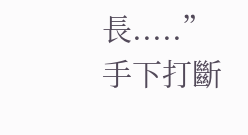長.....”
手下打斷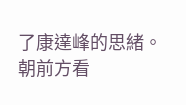了康達峰的思緒。
朝前方看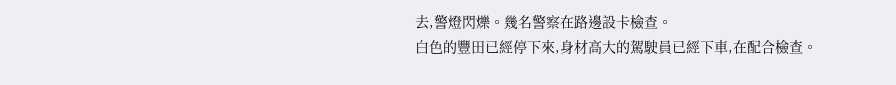去,警燈閃爍。幾名警察在路邊設卡檢查。
白色的豐田已經停下來,身材高大的駕駛員已經下車,在配合檢查。